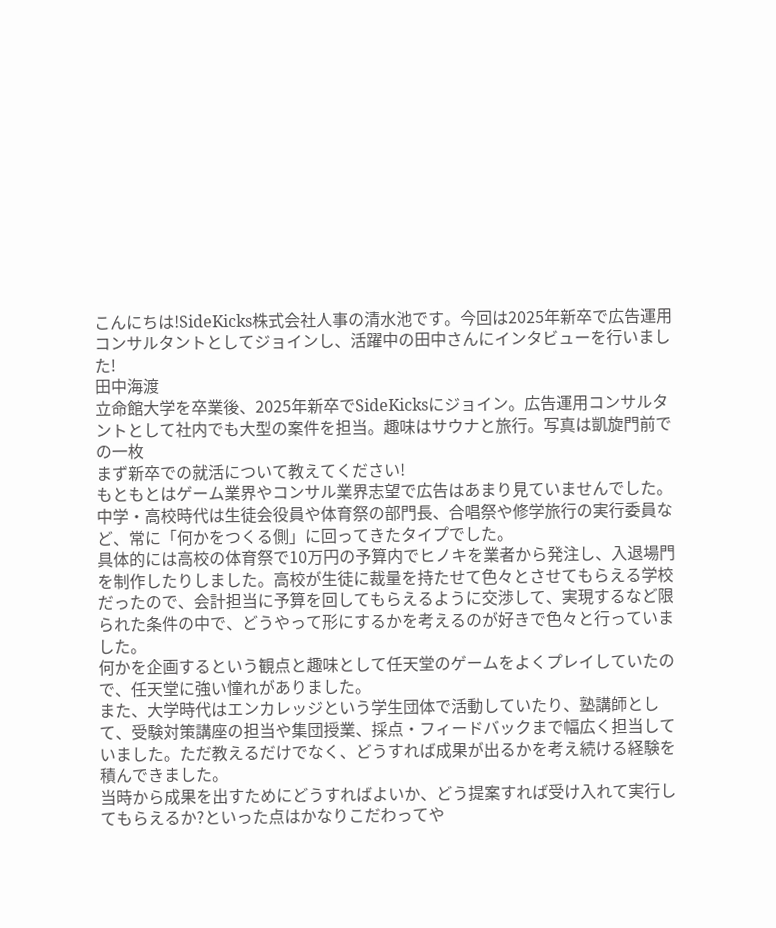こんにちは!SideKicks株式会社人事の清水池です。今回は2025年新卒で広告運用コンサルタントとしてジョインし、活躍中の田中さんにインタビューを行いました!
田中海渡
立命館大学を卒業後、2025年新卒でSideKicksにジョイン。広告運用コンサルタントとして社内でも大型の案件を担当。趣味はサウナと旅行。写真は凱旋門前での一枚
まず新卒での就活について教えてください!
もともとはゲーム業界やコンサル業界志望で広告はあまり見ていませんでした。
中学・高校時代は生徒会役員や体育祭の部門長、合唱祭や修学旅行の実行委員など、常に「何かをつくる側」に回ってきたタイプでした。
具体的には高校の体育祭で10万円の予算内でヒノキを業者から発注し、入退場門を制作したりしました。高校が生徒に裁量を持たせて色々とさせてもらえる学校だったので、会計担当に予算を回してもらえるように交渉して、実現するなど限られた条件の中で、どうやって形にするかを考えるのが好きで色々と行っていました。
何かを企画するという観点と趣味として任天堂のゲームをよくプレイしていたので、任天堂に強い憧れがありました。
また、大学時代はエンカレッジという学生団体で活動していたり、塾講師として、受験対策講座の担当や集団授業、採点・フィードバックまで幅広く担当していました。ただ教えるだけでなく、どうすれば成果が出るかを考え続ける経験を積んできました。
当時から成果を出すためにどうすればよいか、どう提案すれば受け入れて実行してもらえるか?といった点はかなりこだわってや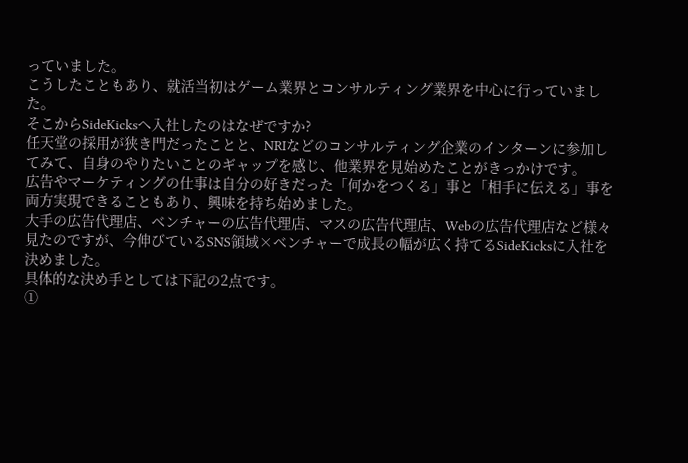っていました。
こうしたこともあり、就活当初はゲーム業界とコンサルティング業界を中心に行っていました。
そこからSideKicksへ入社したのはなぜですか?
任天堂の採用が狭き門だったことと、NRIなどのコンサルティング企業のインターンに参加してみて、自身のやりたいことのギャップを感じ、他業界を見始めたことがきっかけです。
広告やマーケティングの仕事は自分の好きだった「何かをつくる」事と「相手に伝える」事を両方実現できることもあり、興味を持ち始めました。
大手の広告代理店、ベンチャーの広告代理店、マスの広告代理店、Webの広告代理店など様々見たのですが、今伸びているSNS領域×ベンチャーで成長の幅が広く持てるSideKicksに入社を決めました。
具体的な決め手としては下記の2点です。
①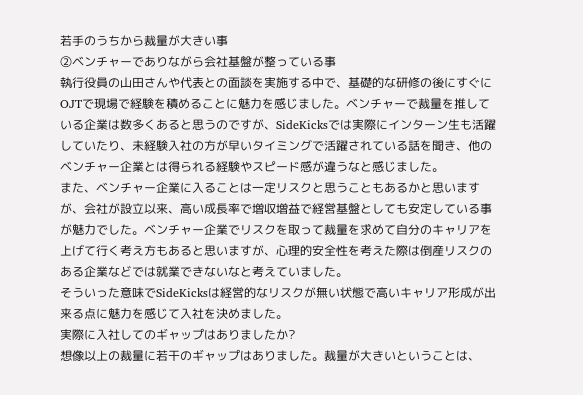若手のうちから裁量が大きい事
②ベンチャーでありながら会社基盤が整っている事
執行役員の山田さんや代表との面談を実施する中で、基礎的な研修の後にすぐにOJTで現場で経験を積めることに魅力を感じました。ベンチャーで裁量を推している企業は数多くあると思うのですが、SideKicksでは実際にインターン生も活躍していたり、未経験入社の方が早いタイミングで活躍されている話を聞き、他のベンチャー企業とは得られる経験やスピード感が違うなと感じました。
また、ベンチャー企業に入ることは一定リスクと思うこともあるかと思いますが、会社が設立以来、高い成長率で増収増益で経営基盤としても安定している事が魅力でした。ベンチャー企業でリスクを取って裁量を求めて自分のキャリアを上げて行く考え方もあると思いますが、心理的安全性を考えた際は倒産リスクのある企業などでは就業できないなと考えていました。
そういった意味でSideKicksは経営的なリスクが無い状態で高いキャリア形成が出来る点に魅力を感じて入社を決めました。
実際に入社してのギャップはありましたか?
想像以上の裁量に若干のギャップはありました。裁量が大きいということは、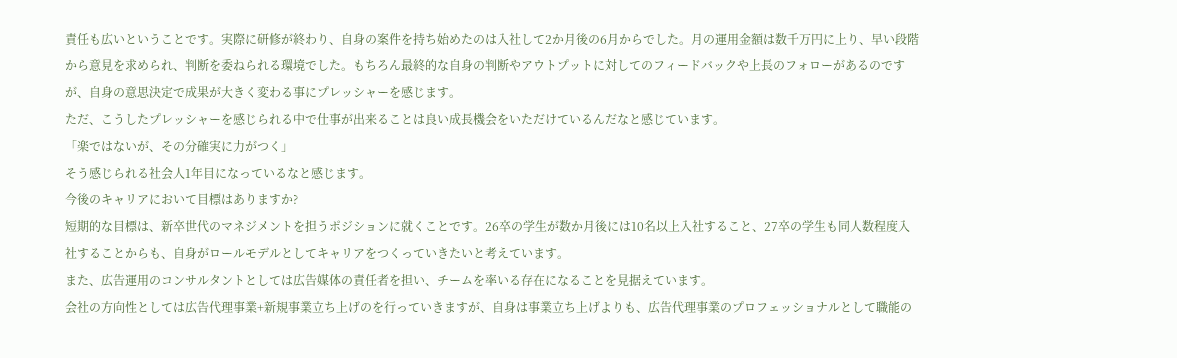責任も広いということです。実際に研修が終わり、自身の案件を持ち始めたのは入社して2か月後の6月からでした。月の運用金額は数千万円に上り、早い段階から意見を求められ、判断を委ねられる環境でした。もちろん最終的な自身の判断やアウトプットに対してのフィードバックや上長のフォローがあるのですが、自身の意思決定で成果が大きく変わる事にプレッシャーを感じます。
ただ、こうしたプレッシャーを感じられる中で仕事が出来ることは良い成長機会をいただけているんだなと感じています。
「楽ではないが、その分確実に力がつく」
そう感じられる社会人1年目になっているなと感じます。
今後のキャリアにおいて目標はありますか?
短期的な目標は、新卒世代のマネジメントを担うポジションに就くことです。26卒の学生が数か月後には10名以上入社すること、27卒の学生も同人数程度入社することからも、自身がロールモデルとしてキャリアをつくっていきたいと考えています。
また、広告運用のコンサルタントとしては広告媒体の責任者を担い、チームを率いる存在になることを見据えています。
会社の方向性としては広告代理事業+新規事業立ち上げのを行っていきますが、自身は事業立ち上げよりも、広告代理事業のプロフェッショナルとして職能の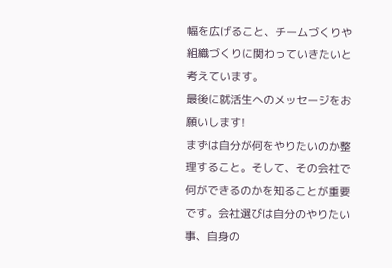幅を広げること、チームづくりや組織づくりに関わっていきたいと考えています。
最後に就活生へのメッセージをお願いします!
まずは自分が何をやりたいのか整理すること。そして、その会社で何ができるのかを知ることが重要です。会社選びは自分のやりたい事、自身の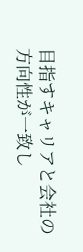目指すキャリアと会社の方向性が一致し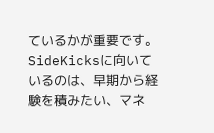ているかが重要です。SideKicksに向いているのは、早期から経験を積みたい、マネ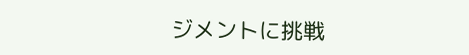ジメントに挑戦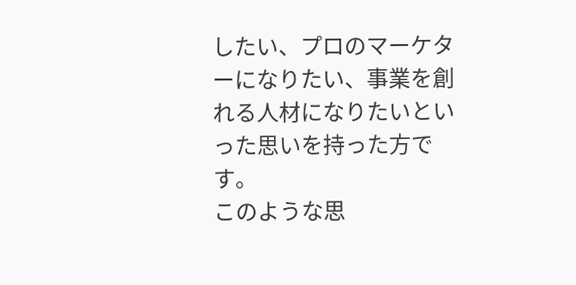したい、プロのマーケターになりたい、事業を創れる人材になりたいといった思いを持った方です。
このような思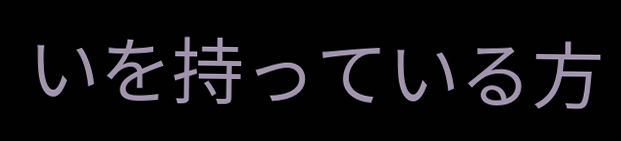いを持っている方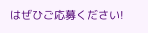はぜひご応募ください!